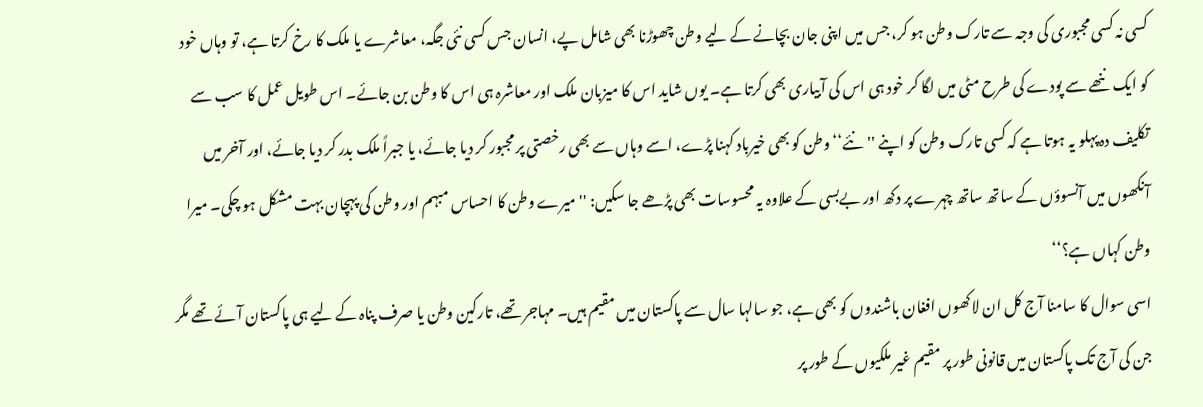کسی نہ کسی مجبوری کی وجہ سے تارک وطن ہو کر، جس میں اپنی جان بچانے کے لیے وطن چھوڑنا بھی شامل پے، انسان جس کسی نئی جگہ، معاشرے یا ملک کا رخ کرتا ہے، تو وہاں خود کو ایک ننھے سے پودے کی طرح مٹی میں لگا کر خود ہی اس کی آبیاری بھی کرتا ہے۔ یوں شاید اس کا میزبان ملک اور معاشرہ ہی اس کا وطن بن جائے۔ اس طویل عمل کا سب سے تکلیف دہ پہلو یہ ہوتا ہے کہ کسی تارک وطن کو اپنے ''نئے‘‘ وطن کو بھی خیرباد کہنا پڑے، اسے وہاں سے بھی رخصتی پر مجبور کر دیا جائے، یا جبراً ملک بدر کر دیا جائے، اور آخر میں آنکھوں میں آنسوؤں کے ساتھ ساتھ چہرے پر دکھ اور بےبسی کے علاوہ یہ محسوسات بھی پڑھے جا سکیں: ''میرے وطن کا احساس مبہم اور وطن کی پہچان بہت مشکل ہو چکی۔ میرا وطن کہاں ہے؟‘‘
اسی سوال کا سامنا آج کل ان لاکھوں افغان باشندوں کو بھی ہے، جو سالہا سال سے پاکستان میں مقیم ہیں۔ مہاجر تھے، تارکین وطن یا صرف پناہ کے لیے ہی پاکستان آئے تھے مگر جن کی آج تک پاکستان میں قانونی طور پر مقیم غیر ملکیوں کے طور پر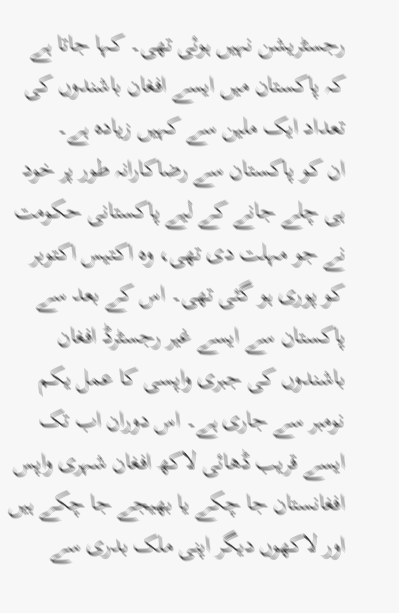رجسٹریشن نہیں ہوئی تھی۔ کہا جاتا ہے کہ پاکستان میں ایسے افغان باشندوں کی تعداد ایک ملین سے کہیں زیادہ ہے۔
ان کو پاکستان سے رضاکارانہ طور پر خود ہی چلے جانے کے لیے پاکستانی حکومت نے جو مہلت دی تھی، وہ اکتیس اکتوبر کو پوری ہو گئی تھی۔ اس کے بعد سے پاکستان سے ایسے غیر رجسٹرڈ افغان باشندوں کی جبری واپسی کا عمل یکم نومبر سے جاری ہے۔ اس دوران اب تک ایسے قریب ڈھائی لاکھ افغان شہری واپس افغانستان جا چکے یا بھیجے جا چکے ہیں اور لاکھوں دیگر اپنی ملک بدری سے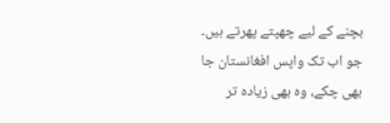بچنے کے لیے چھپتے پھرتے ہیں۔ جو اب تک واپس افغانستان جا بھی چکے، وہ بھی زیادہ تر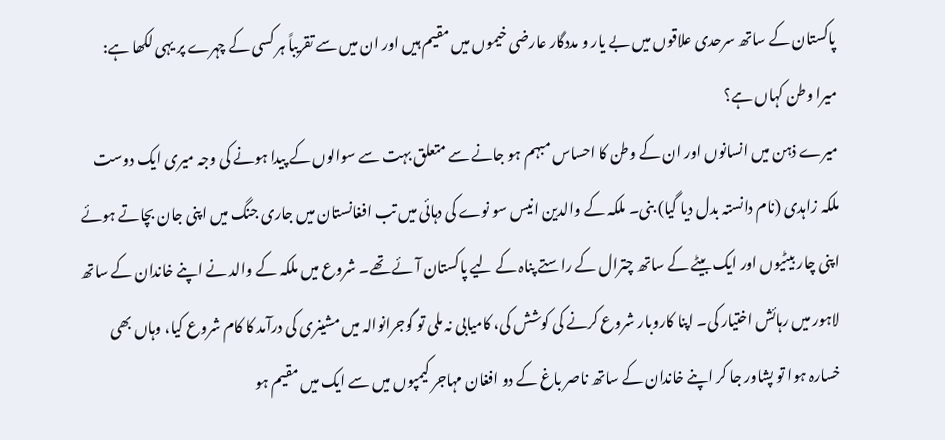پاکستان کے ساتھ سرحدی علاقوں میں بے یار و مددگار عارضی خیموں میں مقیم ہیں اور ان میں سے تقریباً ہر کسی کے چہرے پر یہی لکھا ہے: میرا وطن کہاں ہے؟
میرے ذہن میں انسانوں اور ان کے وطن کا احساس مبہم ہو جانے سے متعلق بہت سے سوالوں کے پیدا ہونے کی وجہ میری ایک دوست ملکہ زاہدی (نام دانستہ بدل دیا گیا) بنی۔ ملکہ کے والدین انیس سو نوے کی دہائی میں تب افغانستان میں جاری جنگ میں اپنی جان بچاتے ہوئے اپنی چار بیٹیوں اور ایک بیٹے کے ساتھ چترال کے راستے پناہ کے لیے پاکستان آئے تھے۔ شروع میں ملکہ کے والد نے اپنے خاندان کے ساتھ لاہور میں رہائش اختیار کی۔ اپنا کاروبار شروع کرنے کی کوشش کی، کامیابی نہ ملی تو گوجرانوالہ میں مشینری کی درآمد کا کام شروع کیا، وہاں بھی خسارہ ہوا تو پشاور جا کر اپنے خاندان کے ساتھ ناصر باغ کے دو افغان مہاجر کیمپوں میں سے ایک میں مقیم ہو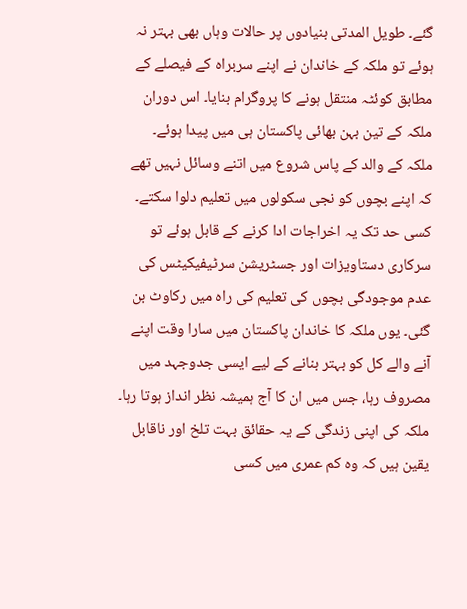گئے۔ طویل المدتی بنیادوں پر حالات وہاں بھی بہتر نہ ہوئے تو ملکہ کے خاندان نے اپنے سربراہ کے فیصلے کے مطابق کوئٹہ منتقل ہونے کا پروگرام بنایا۔ اس دوران ملکہ کے تین بہن بھائی پاکستان ہی میں پیدا ہوئے۔
ملکہ کے والد کے پاس شروع میں اتنے وسائل نہیں تھے کہ اپنے بچوں کو نجی سکولوں میں تعلیم دلوا سکتے۔ کسی حد تک یہ اخراجات ادا کرنے کے قابل ہوئے تو سرکاری دستاویزات اور جسٹریشن سرٹیفیکیٹس کی عدم موجودگی بچوں کی تعلیم کی راہ میں رکاوٹ بن گئی۔ یوں ملکہ کا خاندان پاکستان میں سارا وقت اپنے آنے والے کل کو بہتر بنانے کے لیے ایسی جدوجہد میں مصروف رہا، جس میں ان کا آج ہمیشہ نظر انداز ہوتا رہا۔
ملکہ کی اپنی زندگی کے یہ حقائق بہت تلخ اور ناقابل یقین ہیں کہ وہ کم عمری میں کسی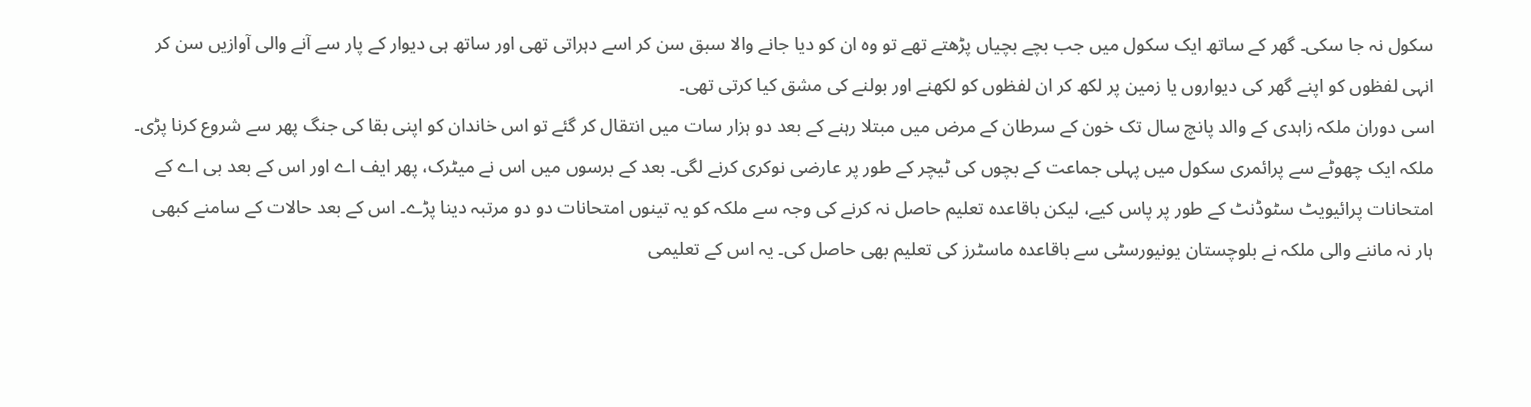سکول نہ جا سکی۔ گھر کے ساتھ ایک سکول میں جب بچے بچیاں پڑھتے تھے تو وہ ان کو دیا جانے والا سبق سن کر اسے دہراتی تھی اور ساتھ ہی دیوار کے پار سے آنے والی آوازیں سن کر انہی لفظوں کو اپنے گھر کی دیواروں یا زمین پر لکھ کر ان لفظوں کو لکھنے اور بولنے کی مشق کیا کرتی تھی۔
اسی دوران ملکہ زاہدی کے والد پانچ سال تک خون کے سرطان کے مرض میں مبتلا رہنے کے بعد دو ہزار سات میں انتقال کر گئے تو اس خاندان کو اپنی بقا کی جنگ پھر سے شروع کرنا پڑی۔ ملکہ ایک چھوٹے سے پرائمری سکول میں پہلی جماعت کے بچوں کی ٹیچر کے طور پر عارضی نوکری کرنے لگی۔ بعد کے برسوں میں اس نے میٹرک، پھر ایف اے اور اس کے بعد بی اے کے امتحانات پرائیویٹ سٹوڈنٹ کے طور پر پاس کیے، لیکن باقاعدہ تعلیم حاصل نہ کرنے کی وجہ سے ملکہ کو یہ تینوں امتحانات دو دو مرتبہ دینا پڑے۔ اس کے بعد حالات کے سامنے کبھی ہار نہ ماننے والی ملکہ نے بلوچستان یونیورسٹی سے باقاعدہ ماسٹرز کی تعلیم بھی حاصل کی۔ یہ اس کے تعلیمی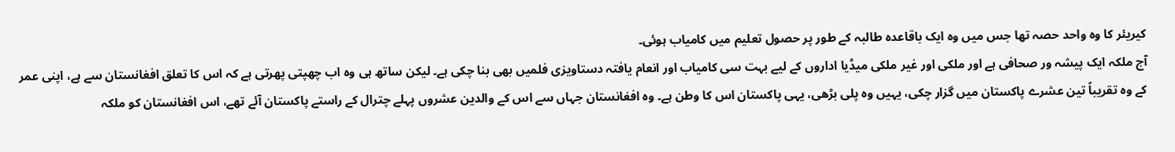کیریئر کا وہ واحد حصہ تھا جس میں وہ ایک باقاعدہ طالبہ کے طور پر حصول تعلیم میں کامیاب ہوئی۔
آج ملکہ ایک پیشہ ور صحافی ہے اور ملکی اور غیر ملکی میڈیا اداروں کے لیے بہت سی کامیاب اور انعام یافتہ دستاویزی فلمیں بھی بنا چکی ہے۔ لیکن ساتھ ہی وہ اب چھپتی پھرتی ہے کہ اس کا تعلق افغانستان سے ہے، اپنی عمر کے وہ تقریباً تین عشرے پاکستان میں گزار چکی، یہیں وہ پلی بڑھی، یہی پاکستان اس کا وطن ہے۔ وہ افغانستان جہاں سے اس کے والدین عشروں پہلے چترال کے راستے پاکستان آئے تھے، اس افغانستان کو ملکہ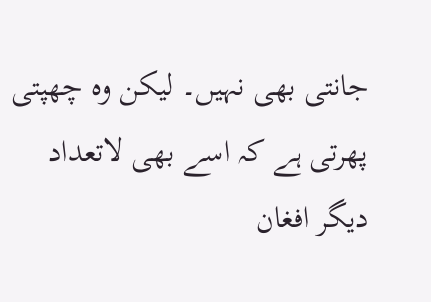جانتی بھی نہیں۔ لیکن وہ چھپتی پھرتی ہے کہ اسے بھی لاتعداد دیگر افغان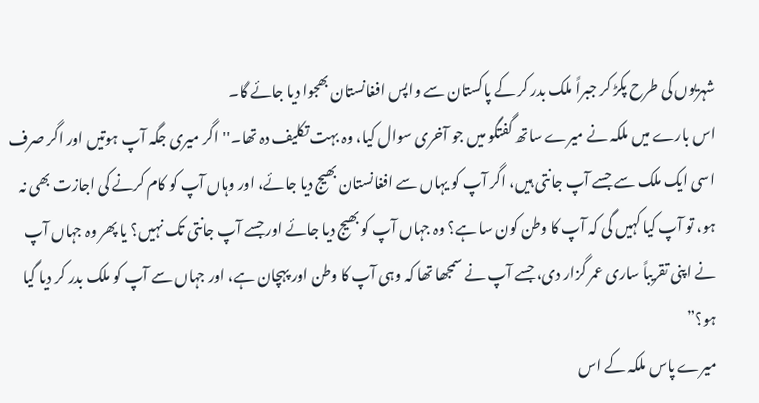شہریوں کی طرح پکڑ کر جبراً ملک بدر کر کے پاکستان سے واپس افغانستان بھجوا دیا جائے گا۔
اس بارے میں ملکہ نے میرے ساتھ گفتگو میں جو آخری سوال کیا، وہ بہت تکلیف دہ تھا۔''اگر میری جگہ آپ ہوتیں اور اگر صرف اسی ایک ملک سے جسے آپ جانتی ہیں، اگر آپ کو یہاں سے افغانستان بھیج دیا جائے، اور وہاں آپ کو کام کرنے کی اجازت بھی نہ ہو، تو آپ کیا کہیں گی کہ آپ کا وطن کون سا ہے؟ وہ جہاں آپ کو بھیج دیا جائے اور جسے آپ جانتی تک نہیں؟ یا پھر وہ جہاں آپ نے اپنی تقریباً ساری عمر گزار دی، جسے آپ نے سمجھا تھا کہ وہی آپ کا وطن اور پہچان ہے، اور جہاں سے آپ کو ملک بدر کر دیا گیا ہو؟”
میرے پاس ملکہ کے اس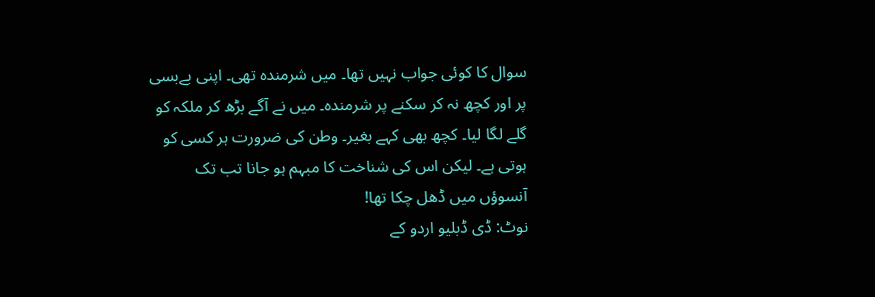سوال کا کوئی جواب نہیں تھا۔ میں شرمندہ تھی۔ اپنی بےبسی پر اور کچھ نہ کر سکنے پر شرمندہ۔ میں نے آگے بڑھ کر ملکہ کو گلے لگا لیا۔ کچھ بھی کہے بغیر۔ وطن کی ضرورت ہر کسی کو ہوتی ہے۔ لیکن اس کی شناخت کا مبہم ہو جانا تب تک آنسوؤں میں ڈھل چکا تھا!
نوٹ: ڈی ڈبلیو اردو کے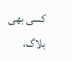کسی بھی بلاگ،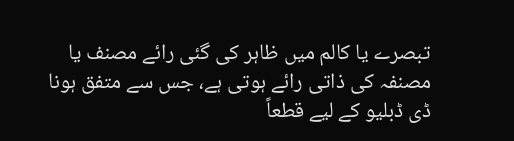تبصرے یا کالم میں ظاہر کی گئی رائے مصنف یا مصنفہ کی ذاتی رائے ہوتی ہے، جس سے متفق ہونا ڈی ڈبلیو کے لیے قطعاً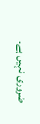ضروری نہیں ہے۔